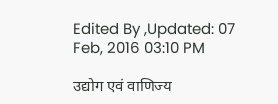Edited By ,Updated: 07 Feb, 2016 03:10 PM

उद्योग एवं वाणिज्य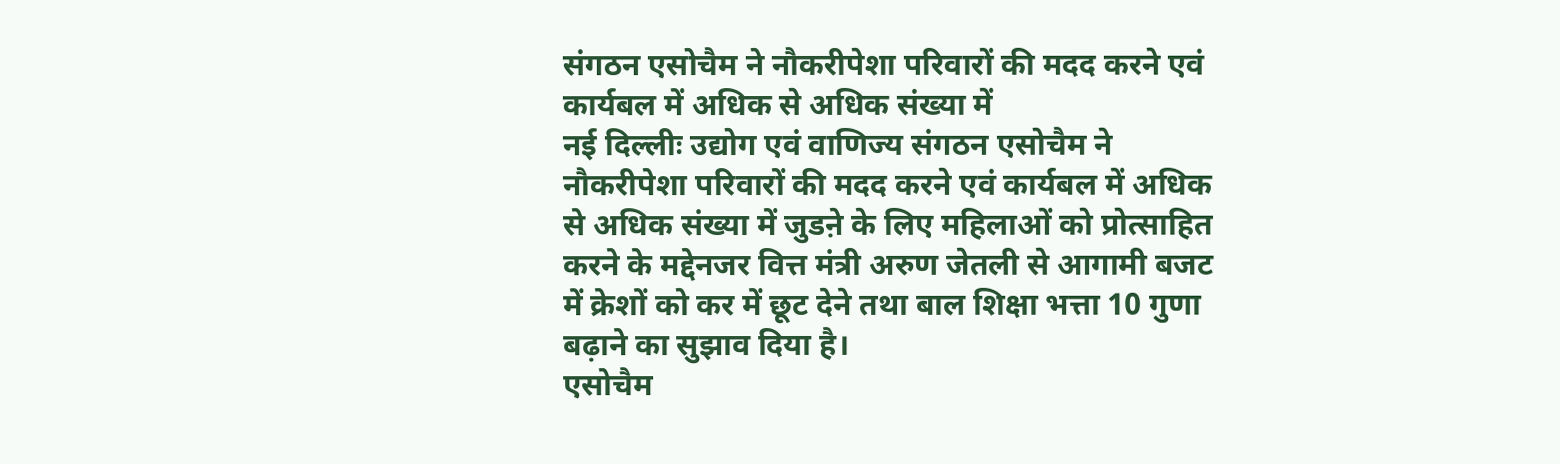संगठन एसोचैम ने नौकरीपेशा परिवारों की मदद करने एवं कार्यबल में अधिक से अधिक संख्या में
नई दिल्लीः उद्योग एवं वाणिज्य संगठन एसोचैम ने नौकरीपेशा परिवारों की मदद करने एवं कार्यबल में अधिक से अधिक संख्या में जुडऩे के लिए महिलाओं को प्रोत्साहित करने के मद्देनजर वित्त मंत्री अरुण जेतली से आगामी बजट में क्रेशों को कर में छूट देने तथा बाल शिक्षा भत्ता 10 गुणा बढ़ाने का सुझाव दिया है।
एसोचैम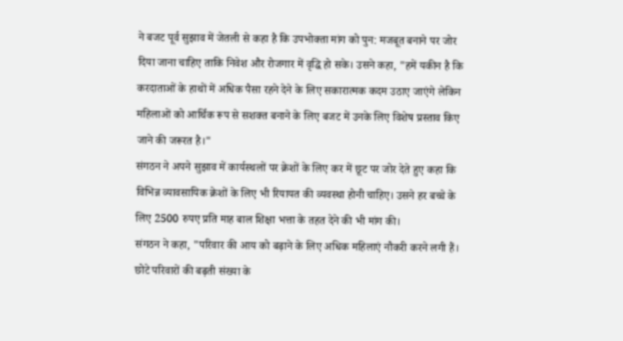ने बजट पूर्व सुझाव में जेतली से कहा है कि उपभोक्ता मांग को पुन: मजबूत बनाने पर जोर दिया जाना चाहिए ताकि निवेश और रोजगार में वृद्धि हो सके। उसने कहा, "हमें यकीन है कि करदाताओं के हाथों में अधिक पैसा रहने देने के लिए सकारात्मक कदम उठाए जाएंगे लेकिन महिलाओं को आर्थिक रूप से सशक्त बनाने के लिए बजट में उनके लिए विशेष प्रस्ताव किए जाने की जरूरत है।"
संगठन ने अपने सुझाव में कार्यस्थलों पर क्रेशों के लिए कर में छूट पर जोर देते हुए कहा कि विभिन्न व्यावसायिक क्रेशों के लिए भी रियायत की व्यवस्था होनी चाहिए। उसने हर बच्चे के लिए 2500 रुपए प्रति माह बाल शिक्षा भत्ता के तहत देने की भी मांग की।
संगठन ने कहा, "परिवार की आय को बढ़ाने के लिए अधिक महिलाएं नौकरी करने लगी हैं। छोटे परिवारों की बढ़ती संख्या के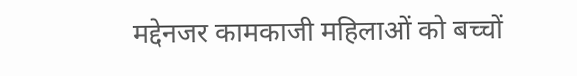मद्देनजर कामकाजी महिलाओं को बच्चों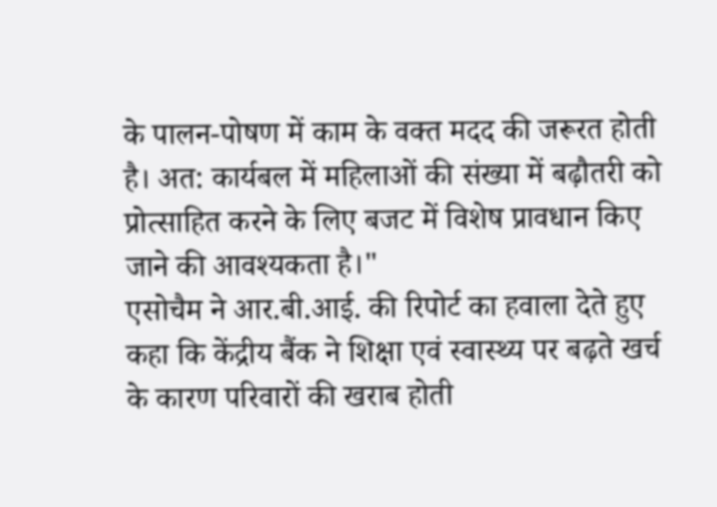के पालन-पोषण में काम के वक्त मदद की जरूरत होती है। अत: कार्यबल में महिलाओं की संख्या में बढ़ौतरी को प्रोत्साहित करने के लिए बजट में विशेष प्रावधान किए जाने की आवश्यकता है।"
एसोचैम ने आर.बी.आई. की रिपोर्ट का हवाला देते हुए कहा कि केंद्रीय बैंक ने शिक्षा एवं स्वास्थ्य पर बढ़ते खर्च के कारण परिवारों की खराब होती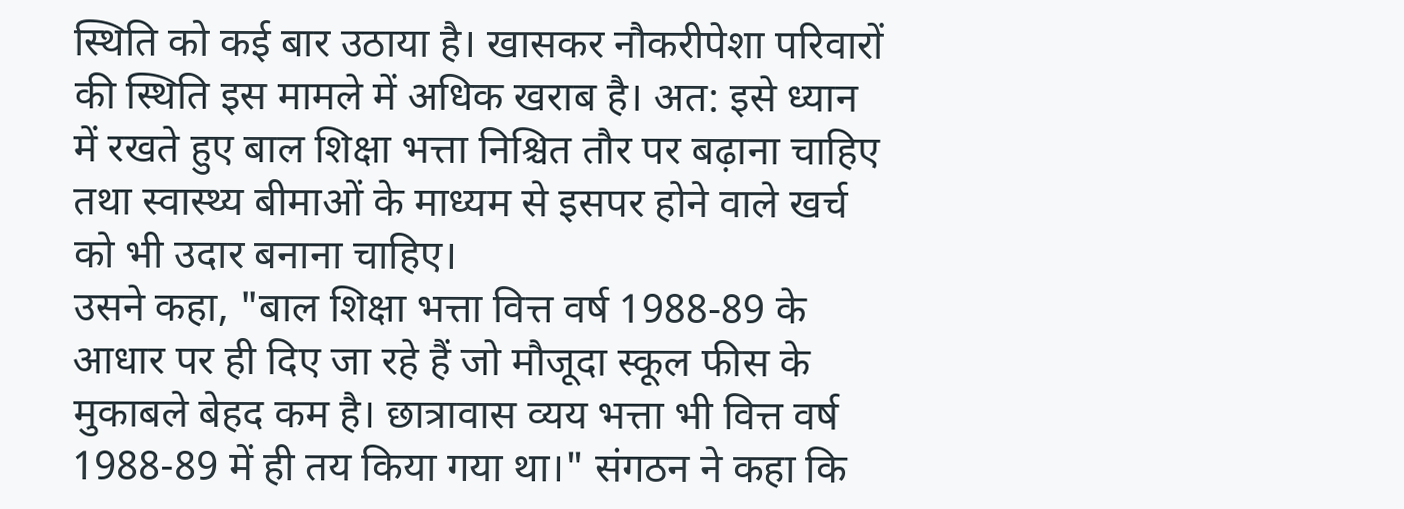स्थिति को कई बार उठाया है। खासकर नौकरीपेशा परिवारों की स्थिति इस मामले में अधिक खराब है। अत: इसे ध्यान में रखते हुए बाल शिक्षा भत्ता निश्चित तौर पर बढ़ाना चाहिए तथा स्वास्थ्य बीमाओं के माध्यम से इसपर होने वाले खर्च को भी उदार बनाना चाहिए।
उसने कहा, "बाल शिक्षा भत्ता वित्त वर्ष 1988-89 के आधार पर ही दिए जा रहे हैं जो मौजूदा स्कूल फीस के मुकाबले बेहद कम है। छात्रावास व्यय भत्ता भी वित्त वर्ष 1988-89 में ही तय किया गया था।" संगठन ने कहा कि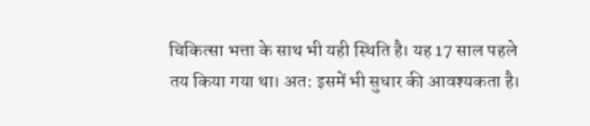चिकित्सा भत्ता के साथ भी यही स्थिति है। यह 17 साल पहले तय किया गया था। अत: इसमें भी सुधार की आवश्यकता है।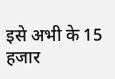इसे अभी के 15 हजार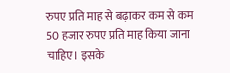रुपए प्रति माह से बढ़ाकर कम से कम 50 हजार रुपए प्रति माह किया जाना चाहिए। इसके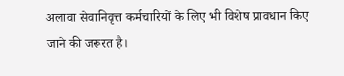अलावा सेवानिवृत्त कर्मचारियों के लिए भी विशेष प्रावधान किए जाने की जरूरत है।